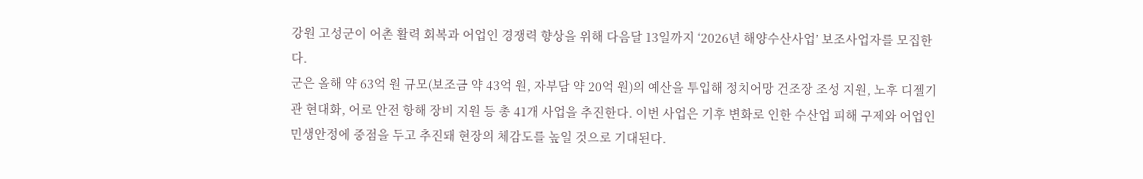강원 고성군이 어촌 활력 회복과 어업인 경쟁력 향상을 위해 다음달 13일까지 ‘2026년 해양수산사업’ 보조사업자를 모집한다.
군은 올해 약 63억 원 규모(보조금 약 43억 원, 자부담 약 20억 원)의 예산을 투입해 정치어망 건조장 조성 지원, 노후 디젤기관 현대화, 어로 안전 항해 장비 지원 등 총 41개 사업을 추진한다. 이번 사업은 기후 변화로 인한 수산업 피해 구제와 어업인 민생안정에 중점을 두고 추진돼 현장의 체감도를 높일 것으로 기대된다.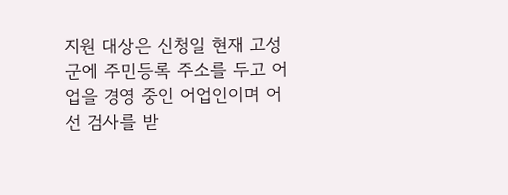지원 대상은 신청일 현재 고성군에 주민등록 주소를 두고 어업을 경영 중인 어업인이며 어선 검사를 받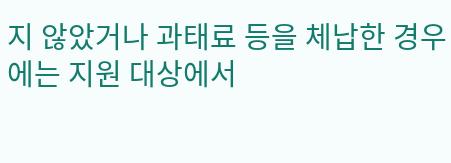지 않았거나 과태료 등을 체납한 경우에는 지원 대상에서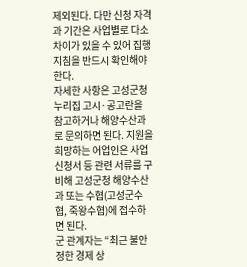제외된다. 다만 신청 자격과 기간은 사업별로 다소 차이가 있을 수 있어 집행지침을 반드시 확인해야 한다.
자세한 사항은 고성군청 누리집 고시·공고란을 참고하거나 해양수산과로 문의하면 된다. 지원을 희망하는 어업인은 사업신청서 등 관련 서류를 구비해 고성군청 해양수산과 또는 수협(고성군수협, 죽왕수협)에 접수하면 된다.
군 관계자는 “최근 불안정한 경제 상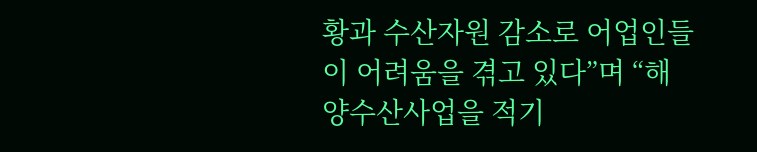황과 수산자원 감소로 어업인들이 어려움을 겪고 있다”며 “해양수산사업을 적기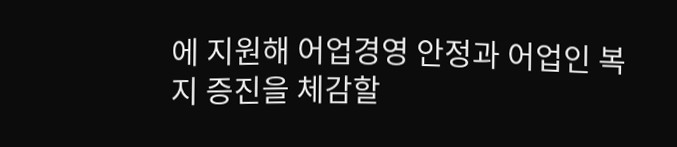에 지원해 어업경영 안정과 어업인 복지 증진을 체감할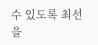수 있도록 최선을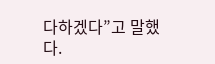다하겠다”고 말했다.